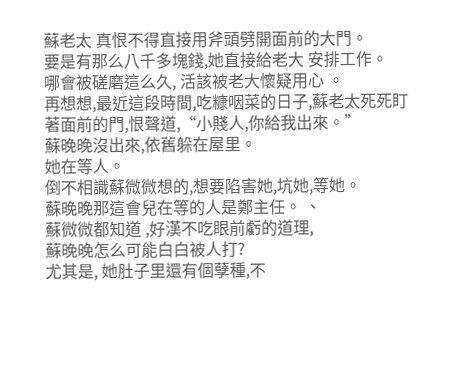蘇老太 真恨不得直接用斧頭劈開面前的大門。
要是有那么八千多塊錢,她直接給老大 安排工作。
哪會被磋磨這么久, 活該被老大懷疑用心 。
再想想,最近這段時間,吃糠咽菜的日子,蘇老太死死盯著面前的門,恨聲道,“小賤人,你給我出來。”
蘇晚晚沒出來,依舊躲在屋里。
她在等人。
倒不相識蘇微微想的,想要陷害她,坑她,等她。
蘇晚晚那這會兒在等的人是鄭主任。 、
蘇微微都知道 ,好漢不吃眼前虧的道理,
蘇晚晚怎么可能白白被人打?
尤其是, 她肚子里還有個孽種,不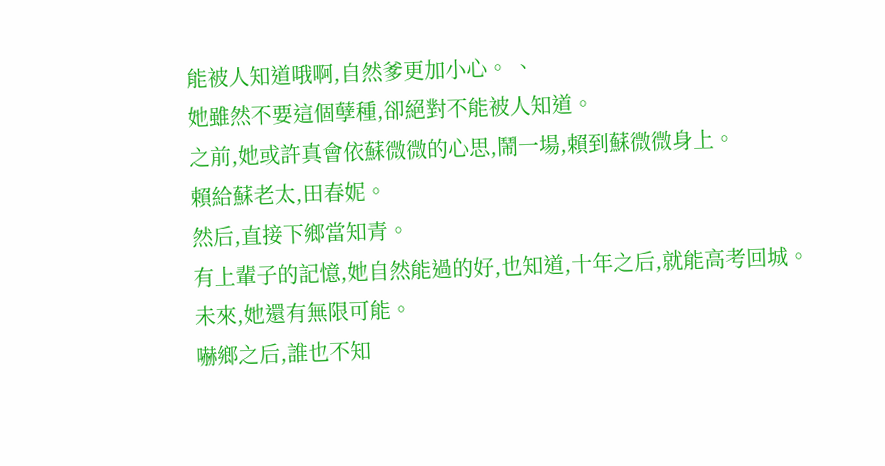能被人知道哦啊,自然爹更加小心。 、
她雖然不要這個孽種,卻絕對不能被人知道。
之前,她或許真會依蘇微微的心思,鬧一場,賴到蘇微微身上。
賴給蘇老太,田春妮。
然后,直接下鄉當知青。
有上輩子的記憶,她自然能過的好,也知道,十年之后,就能高考回城。
未來,她還有無限可能。
嚇鄉之后,誰也不知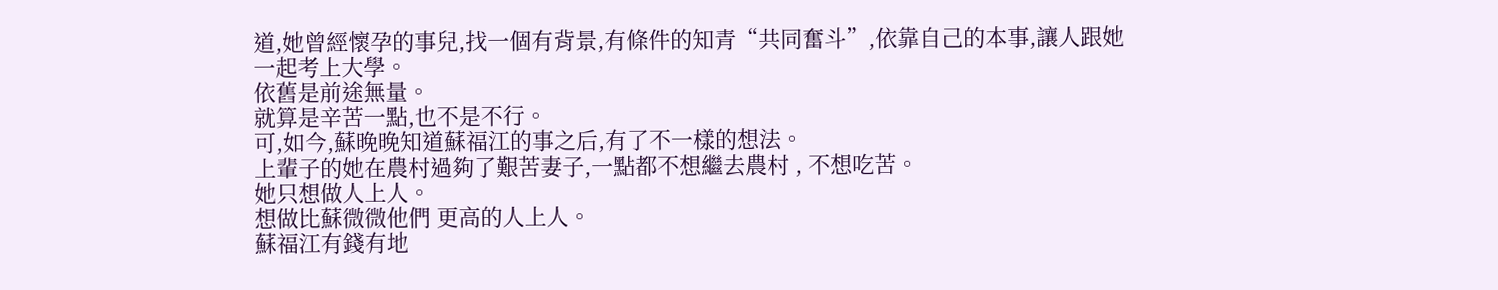道,她曾經懷孕的事兒,找一個有背景,有條件的知青“共同奮斗”,依靠自己的本事,讓人跟她一起考上大學。
依舊是前途無量。
就算是辛苦一點,也不是不行。
可,如今,蘇晚晚知道蘇福江的事之后,有了不一樣的想法。
上輩子的她在農村過夠了艱苦妻子,一點都不想繼去農村 , 不想吃苦。
她只想做人上人。
想做比蘇微微他們 更高的人上人。
蘇福江有錢有地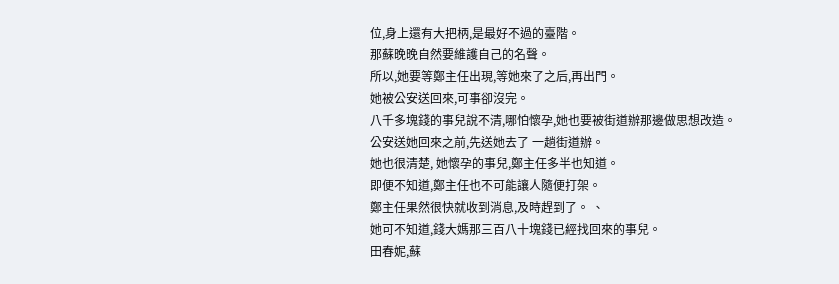位,身上還有大把柄,是最好不過的臺階。
那蘇晚晚自然要維護自己的名聲。
所以,她要等鄭主任出現,等她來了之后,再出門。
她被公安送回來,可事卻沒完。
八千多塊錢的事兒說不清,哪怕懷孕,她也要被街道辦那邊做思想改造。
公安送她回來之前,先送她去了 一趟街道辦。
她也很清楚, 她懷孕的事兒,鄭主任多半也知道。
即便不知道,鄭主任也不可能讓人隨便打架。
鄭主任果然很快就收到消息,及時趕到了。 、
她可不知道,錢大媽那三百八十塊錢已經找回來的事兒。
田春妮,蘇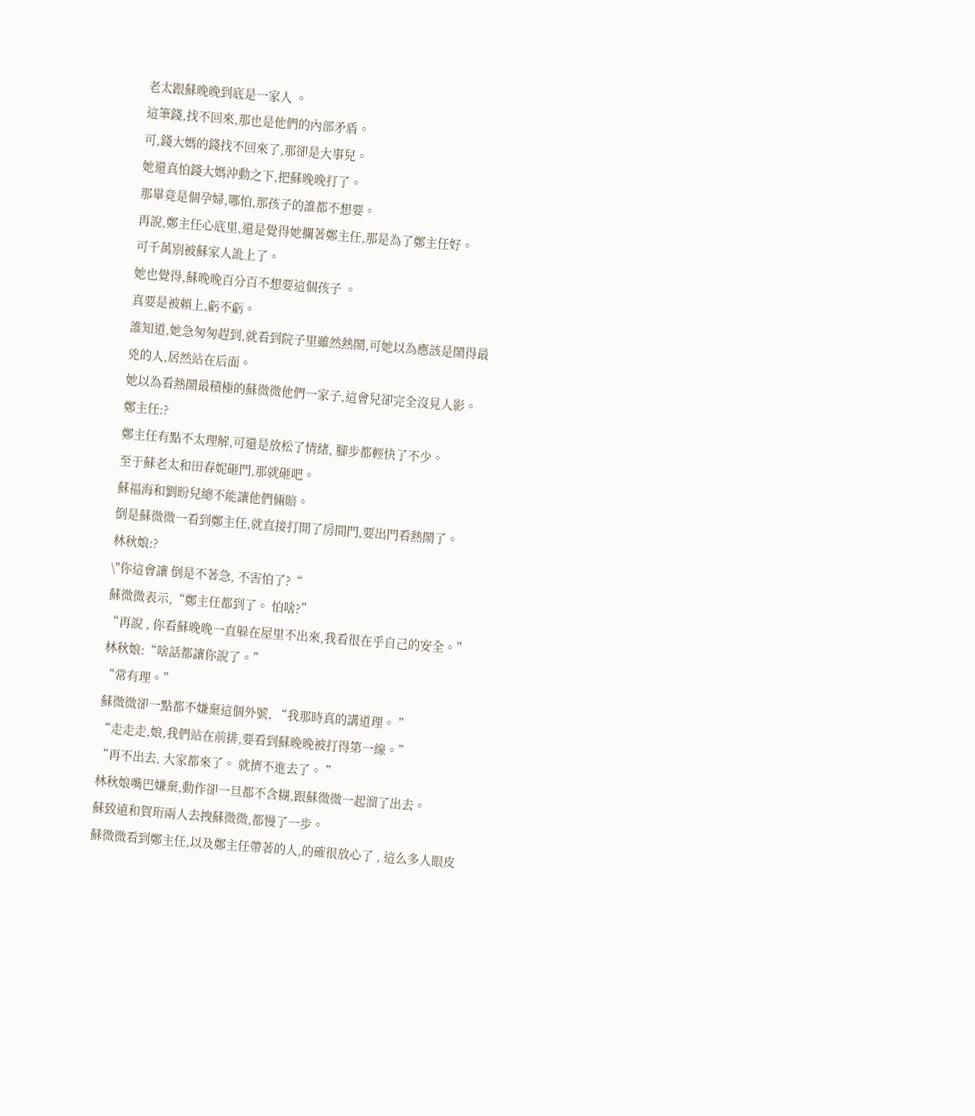老太跟蘇晚晚到底是一家人 。
這筆錢,找不回來,那也是他們的內部矛盾。
可,錢大媽的錢找不回來了,那卻是大事兒。
她還真怕錢大媽沖動之下,把蘇晚晚打了。
那畢竟是個孕婦,哪怕,那孩子的誰都不想要。
再說,鄭主任心底里,還是覺得她攔著鄭主任,那是為了鄭主任好。
可千萬別被蘇家人訛上了。
她也覺得,蘇晚晚百分百不想要這個孩子 。
真要是被賴上,虧不虧。
誰知道,她急匆匆趕到,就看到院子里雖然熱鬧,可她以為應該是鬧得最兇的人,居然站在后面。
她以為看熱鬧最積極的蘇微微他們一家子,這會兒卻完全沒見人影。
鄭主任:?
鄭主任有點不太理解,可還是放松了情緒, 腳步都輕快了不少。
至于蘇老太和田春妮砸門,那就砸吧。
蘇福海和劉盼兒總不能讓他們倆賠。
倒是蘇微微一看到鄭主任,就直接打開了房間門,要出門看熱鬧了。
林秋娘:?
\"你這會讓 倒是不著急, 不害怕了?“
蘇微微表示,“鄭主任都到了。 怕啥?”
“再說 , 你看蘇晚晚一直躲在屋里不出來,我看很在乎自己的安全。”
林秋娘:“啥話都讓你說了。”
“常有理。”
蘇微微卻一點都不嫌棄這個外號, “我那時真的講道理。 ”
“走走走,娘,我們站在前排,要看到蘇晚晚被打得第一線。”
“再不出去, 大家都來了。 就擠不進去了。 ”
林秋娘嘴巴嫌棄,動作卻一旦都不含糊,跟蘇微微一起溜了出去。
蘇致遠和賀珩兩人去拽蘇微微,都慢了一步。
蘇微微看到鄭主任,以及鄭主任帶著的人,的確很放心了 , 這么多人眼皮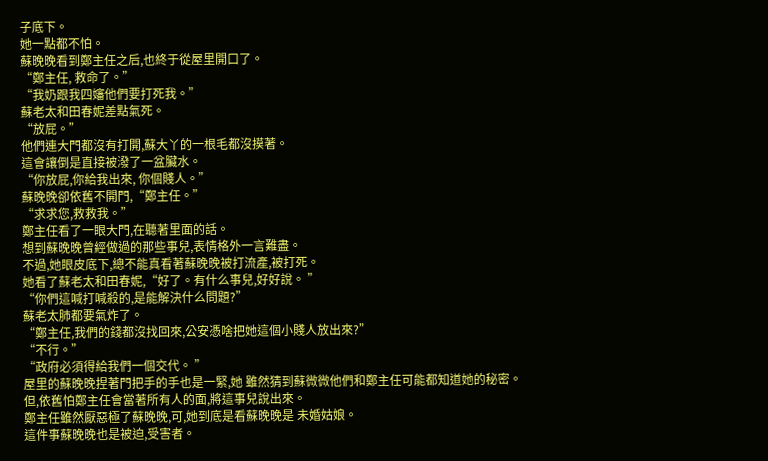子底下。
她一點都不怕。
蘇晚晚看到鄭主任之后,也終于從屋里開口了。
“鄭主任, 救命了。”
“我奶跟我四嬸他們要打死我。”
蘇老太和田春妮差點氣死。
“放屁。”
他們連大門都沒有打開,蘇大丫的一根毛都沒摸著。
這會讓倒是直接被潑了一盆臟水。
“你放屁,你給我出來, 你個賤人。”
蘇晚晚卻依舊不開門,“鄭主任。”
“求求您,救救我。”
鄭主任看了一眼大門,在聽著里面的話。
想到蘇晚晚曾經做過的那些事兒,表情格外一言難盡。
不過,她眼皮底下,總不能真看著蘇晚晚被打流產,被打死。
她看了蘇老太和田春妮,“好了。有什么事兒,好好說。 ”
“你們這喊打喊殺的,是能解決什么問題?”
蘇老太肺都要氣炸了。
“鄭主任,我們的錢都沒找回來,公安憑啥把她這個小賤人放出來?”
“不行。”
“政府必須得給我們一個交代。 ”
屋里的蘇晚晚捏著門把手的手也是一緊,她 雖然猜到蘇微微他們和鄭主任可能都知道她的秘密。
但,依舊怕鄭主任會當著所有人的面,將這事兒說出來。
鄭主任雖然厭惡極了蘇晚晚,可,她到底是看蘇晚晚是 未婚姑娘。
這件事蘇晚晚也是被迫,受害者。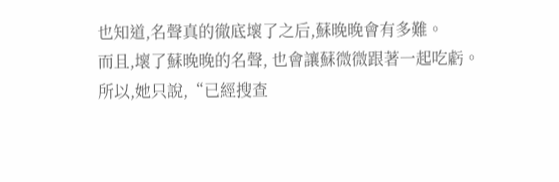也知道,名聲真的徹底壞了之后,蘇晚晚會有多難。
而且,壞了蘇晚晚的名聲, 也會讓蘇微微跟著一起吃虧。
所以,她只說,“已經搜查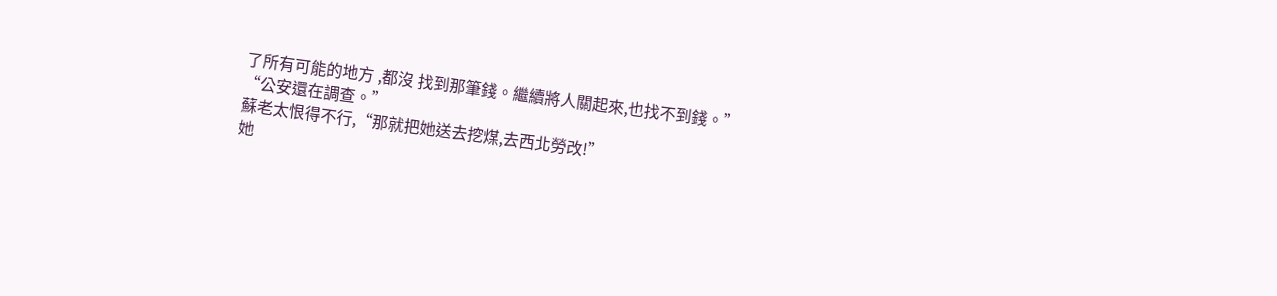了所有可能的地方 ,都沒 找到那筆錢。繼續將人關起來,也找不到錢。”
“公安還在調查。”
蘇老太恨得不行,“那就把她送去挖煤,去西北勞改!”
她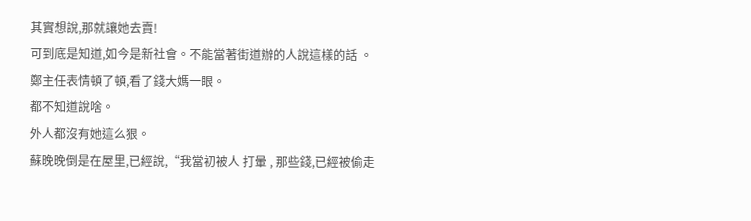其實想說,那就讓她去賣!
可到底是知道,如今是新社會。不能當著街道辦的人說這樣的話 。
鄭主任表情頓了頓,看了錢大媽一眼。
都不知道說啥。
外人都沒有她這么狠。
蘇晚晚倒是在屋里,已經說,“我當初被人 打暈 , 那些錢,已經被偷走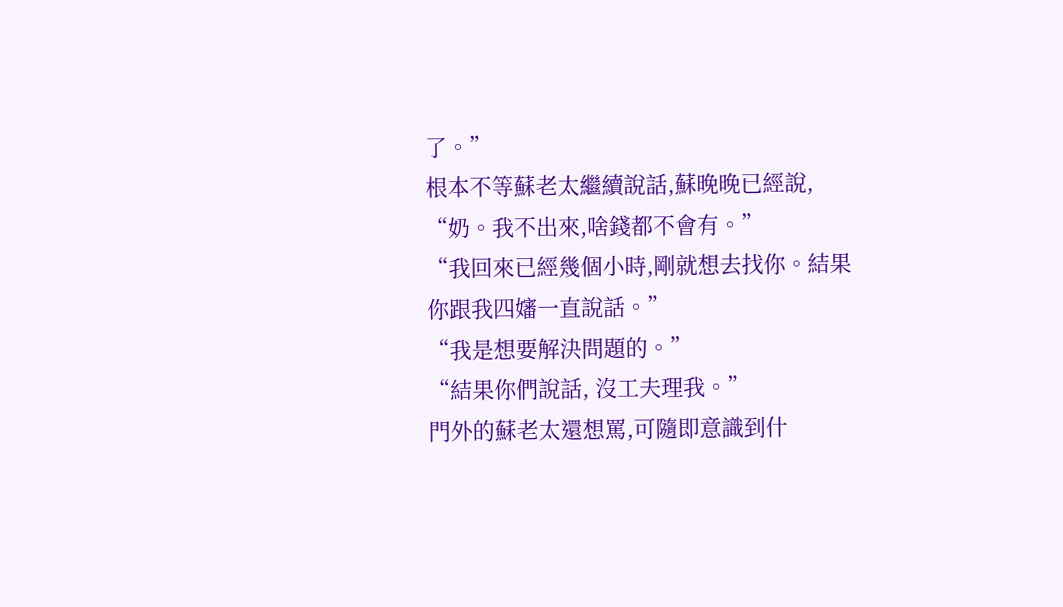了。”
根本不等蘇老太繼續說話,蘇晚晚已經說, “奶。我不出來,啥錢都不會有。”
“我回來已經幾個小時,剛就想去找你。結果你跟我四嬸一直說話。”
“我是想要解決問題的。”
“結果你們說話, 沒工夫理我。”
門外的蘇老太還想罵,可隨即意識到什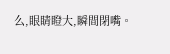么,眼睛瞪大,瞬間閉嘴。